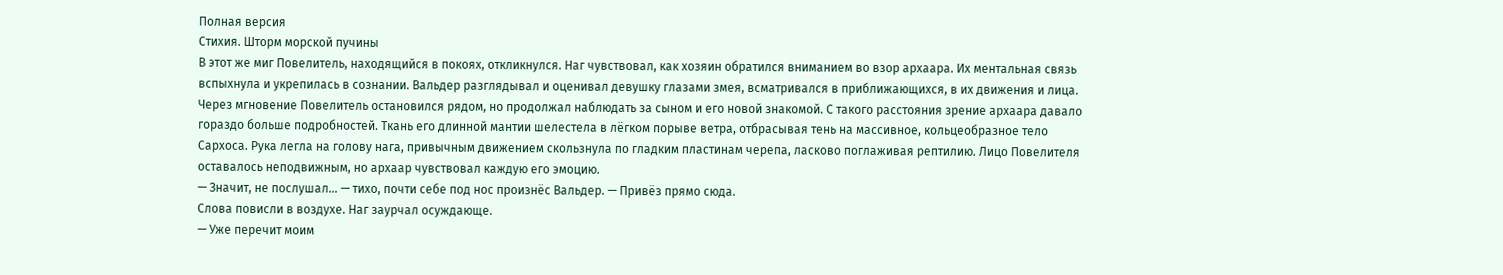Полная версия
Стихия. Шторм морской пучины
В этот же миг Повелитель, находящийся в покоях, откликнулся. Наг чувствовал, как хозяин обратился вниманием во взор архаара. Их ментальная связь вспыхнула и укрепилась в сознании. Вальдер разглядывал и оценивал девушку глазами змея, всматривался в приближающихся, в их движения и лица.
Через мгновение Повелитель остановился рядом, но продолжал наблюдать за сыном и его новой знакомой. С такого расстояния зрение архаара давало гораздо больше подробностей. Ткань его длинной мантии шелестела в лёгком порыве ветра, отбрасывая тень на массивное, кольцеобразное тело Сархоса. Рука легла на голову нага, привычным движением скользнула по гладким пластинам черепа, ласково поглаживая рептилию. Лицо Повелителя оставалось неподвижным, но архаар чувствовал каждую его эмоцию.
— Значит, не послушал… — тихо, почти себе под нос произнёс Вальдер. — Привёз прямо сюда.
Слова повисли в воздухе. Наг заурчал осуждающе.
— Уже перечит моим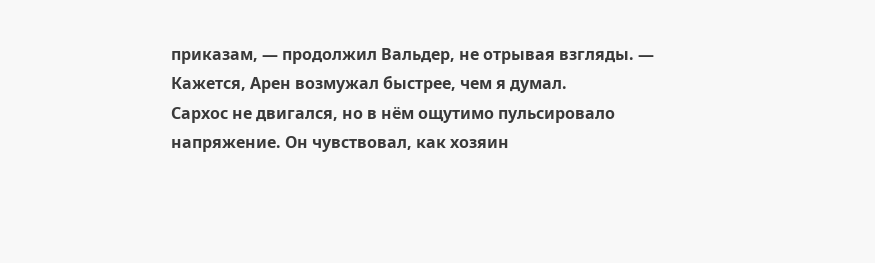приказам, — продолжил Вальдер, не отрывая взгляды. — Кажется, Арен возмужал быстрее, чем я думал.
Сархос не двигался, но в нём ощутимо пульсировало напряжение. Он чувствовал, как хозяин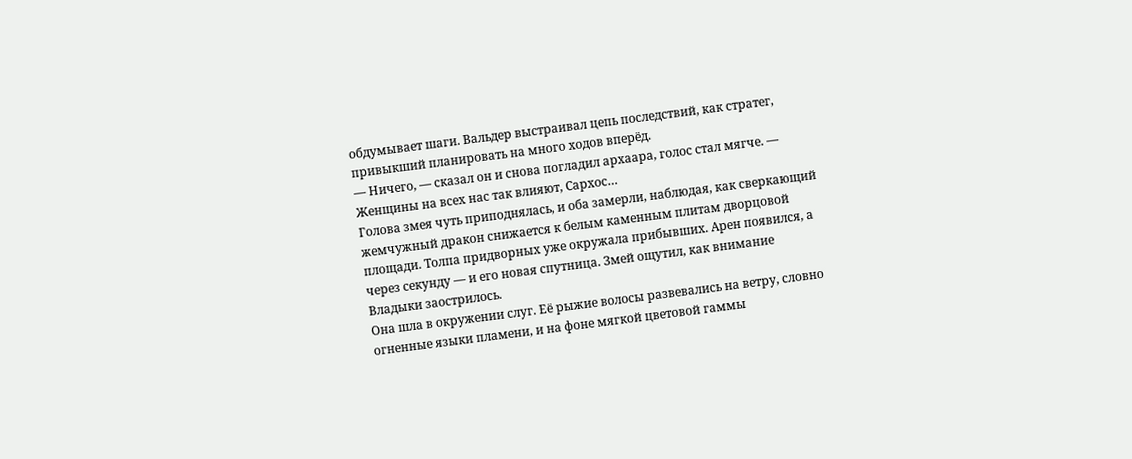обдумывает шаги. Вальдер выстраивал цепь последствий, как стратег, привыкший планировать на много ходов вперёд.
— Ничего, — сказал он и снова погладил архаара, голос стал мягче. — Женщины на всех нас так влияют, Сархос…
Голова змея чуть приподнялась, и оба замерли, наблюдая, как сверкающий жемчужный дракон снижается к белым каменным плитам дворцовой площади. Толпа придворных уже окружала прибывших. Арен появился, а через секунду — и его новая спутница. Змей ощутил, как внимание Владыки заострилось.
Она шла в окружении слуг. Её рыжие волосы развевались на ветру, словно огненные языки пламени, и на фоне мягкой цветовой гаммы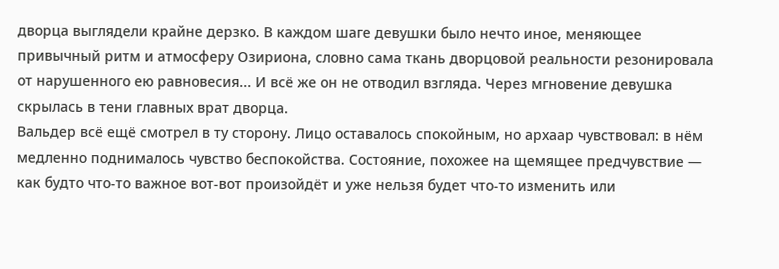дворца выглядели крайне дерзко. В каждом шаге девушки было нечто иное, меняющее привычный ритм и атмосферу Озириона, словно сама ткань дворцовой реальности резонировала от нарушенного ею равновесия... И всё же он не отводил взгляда. Через мгновение девушка скрылась в тени главных врат дворца.
Вальдер всё ещё смотрел в ту сторону. Лицо оставалось спокойным, но архаар чувствовал: в нём медленно поднималось чувство беспокойства. Состояние, похожее на щемящее предчувствие — как будто что-то важное вот-вот произойдёт и уже нельзя будет что-то изменить или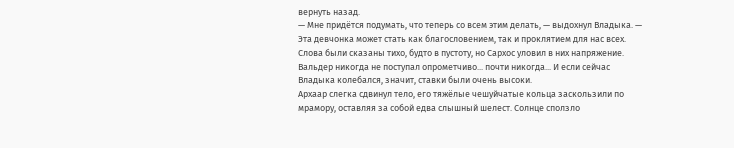вернуть назад.
— Мне придётся подумать, что теперь со всем этим делать, — выдохнул Владыка. — Эта девчонка может стать как благословением, так и проклятием для нас всех.
Слова были сказаны тихо, будто в пустоту, но Сархос уловил в них напряжение. Вальдер никогда не поступал опрометчиво... почти никогда... И если сейчас Владыка колебался, значит, ставки были очень высоки.
Архаар слегка сдвинул тело, его тяжёлые чешуйчатые кольца заскользили по мрамору, оставляя за собой едва слышный шелест. Солнце сползло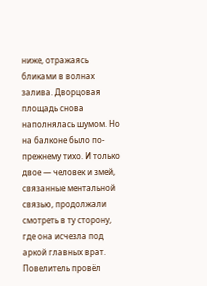ниже, отражаясь бликами в волнах залива. Дворцовая площадь снова наполнялась шумом. Но на балконе было по-прежнему тихо. И только двое — человек и змей, связанные ментальной связью, продолжали смотреть в ту сторону, где она исчезла под аркой главных врат.
Повелитель провёл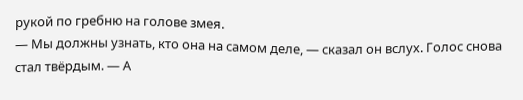рукой по гребню на голове змея.
— Мы должны узнать, кто она на самом деле, — сказал он вслух. Голос снова стал твёрдым. — А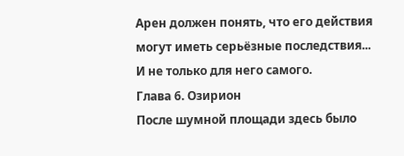Арен должен понять, что его действия могут иметь серьёзные последствия... И не только для него самого.
Глава 6. Озирион
После шумной площади здесь было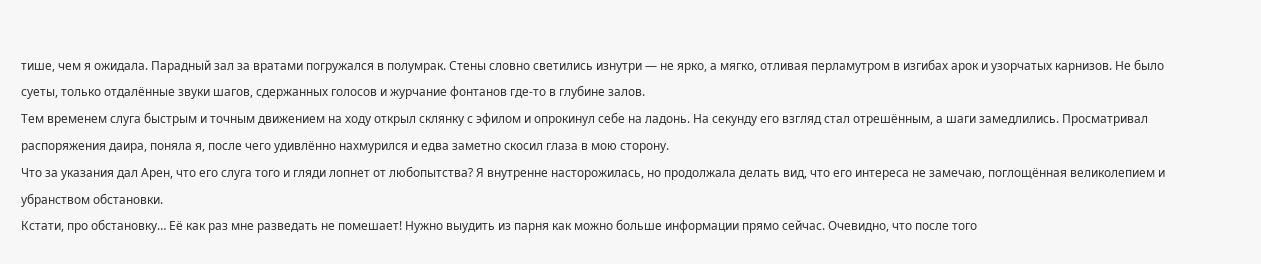тише, чем я ожидала. Парадный зал за вратами погружался в полумрак. Стены словно светились изнутри — не ярко, а мягко, отливая перламутром в изгибах арок и узорчатых карнизов. Не было суеты, только отдалённые звуки шагов, сдержанных голосов и журчание фонтанов где-то в глубине залов.
Тем временем слуга быстрым и точным движением на ходу открыл склянку с эфилом и опрокинул себе на ладонь. На секунду его взгляд стал отрешённым, а шаги замедлились. Просматривал распоряжения даира, поняла я, после чего удивлённо нахмурился и едва заметно скосил глаза в мою сторону.
Что за указания дал Арен, что его слуга того и гляди лопнет от любопытства? Я внутренне насторожилась, но продолжала делать вид, что его интереса не замечаю, поглощённая великолепием и убранством обстановки.
Кстати, про обстановку… Её как раз мне разведать не помешает! Нужно выудить из парня как можно больше информации прямо сейчас. Очевидно, что после того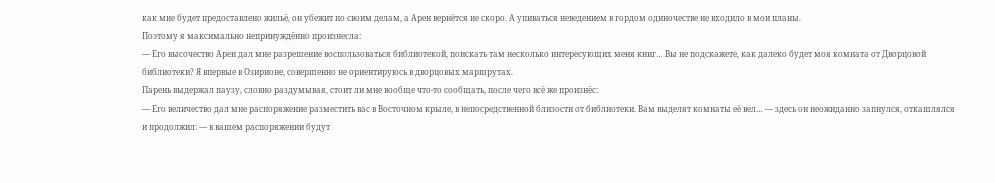как мне будет предоставлено жильё, он убежит по своим делам, а Арен вернётся не скоро. А упиваться неведением в гордом одиночестве не входило в мои планы.
Поэтому я максимально непринуждённо произнесла:
— Его высочество Арен дал мне разрешение воспользоваться библиотекой, поискать там несколько интересующих меня книг… Вы не подскажете, как далеко будет моя комната от Дворцовой библиотеки? Я впервые в Озирионе, совершенно не ориентируюсь в дворцовых маршрутах.
Парень выдержал паузу, словно раздумывая, стоит ли мне вообще что-то сообщать, после чего всё же произнёс:
— Его величество дал мне распоряжение разместить вас в Восточном крыле, в непосредственной близости от библиотеки. Вам выделят комнаты её вел… — здесь он неожиданно запнулся, откашлялся и продолжил: — в вашем распоряжении будут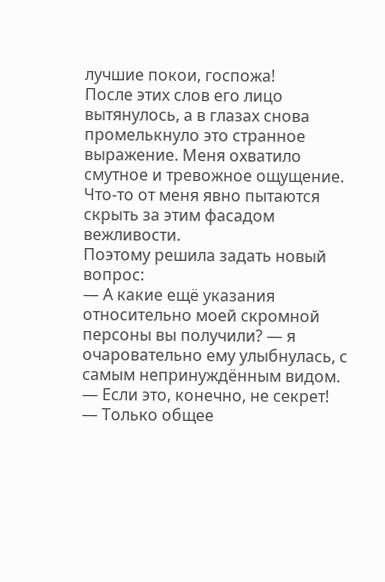лучшие покои, госпожа!
После этих слов его лицо вытянулось, а в глазах снова промелькнуло это странное выражение. Меня охватило смутное и тревожное ощущение. Что-то от меня явно пытаются скрыть за этим фасадом вежливости.
Поэтому решила задать новый вопрос:
— А какие ещё указания относительно моей скромной персоны вы получили? — я очаровательно ему улыбнулась, с самым непринуждённым видом. — Если это, конечно, не секрет!
— Только общее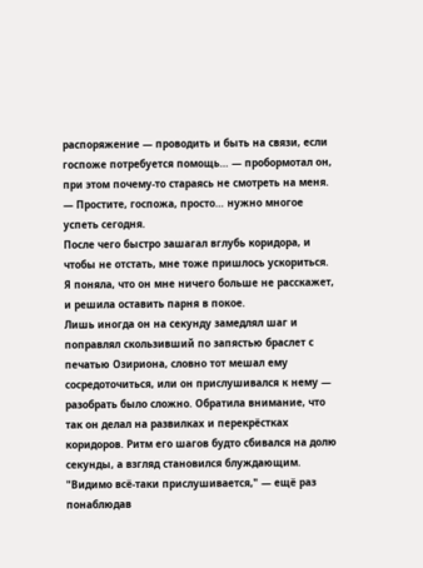распоряжение — проводить и быть на связи, если госпоже потребуется помощь… — пробормотал он, при этом почему-то стараясь не смотреть на меня. — Простите, госпожа, просто… нужно многое успеть сегодня.
После чего быстро зашагал вглубь коридора, и чтобы не отстать, мне тоже пришлось ускориться.
Я поняла, что он мне ничего больше не расскажет, и решила оставить парня в покое.
Лишь иногда он на секунду замедлял шаг и поправлял скользивший по запястью браслет с печатью Озириона, словно тот мешал ему сосредоточиться, или он прислушивался к нему — разобрать было сложно. Обратила внимание, что так он делал на развилках и перекрёстках коридоров. Ритм его шагов будто сбивался на долю секунды, а взгляд становился блуждающим. "Видимо всё-таки прислушивается," — ещё раз понаблюдав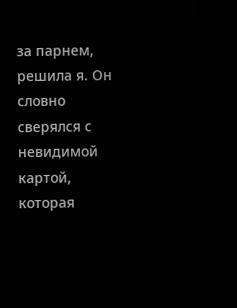за парнем, решила я. Он словно сверялся с невидимой картой, которая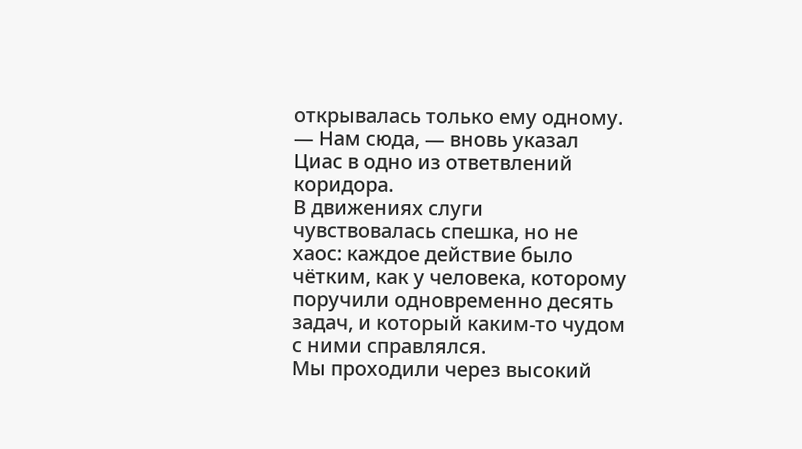открывалась только ему одному.
— Нам сюда, — вновь указал Циас в одно из ответвлений коридора.
В движениях слуги чувствовалась спешка, но не хаос: каждое действие было чётким, как у человека, которому поручили одновременно десять задач, и который каким-то чудом с ними справлялся.
Мы проходили через высокий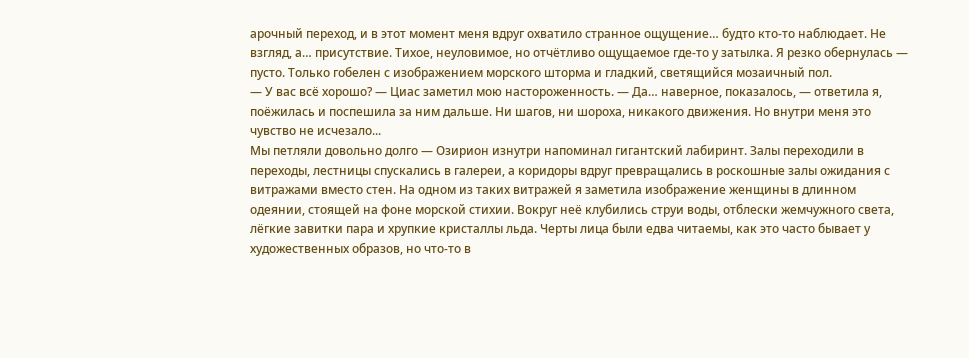арочный переход, и в этот момент меня вдруг охватило странное ощущение… будто кто-то наблюдает. Не взгляд, а… присутствие. Тихое, неуловимое, но отчётливо ощущаемое где-то у затылка. Я резко обернулась — пусто. Только гобелен с изображением морского шторма и гладкий, светящийся мозаичный пол.
— У вас всё хорошо? — Циас заметил мою настороженность. — Да… наверное, показалось, — ответила я, поёжилась и поспешила за ним дальше. Ни шагов, ни шороха, никакого движения. Но внутри меня это чувство не исчезало...
Мы петляли довольно долго — Озирион изнутри напоминал гигантский лабиринт. Залы переходили в переходы, лестницы спускались в галереи, а коридоры вдруг превращались в роскошные залы ожидания с витражами вместо стен. На одном из таких витражей я заметила изображение женщины в длинном одеянии, стоящей на фоне морской стихии. Вокруг неё клубились струи воды, отблески жемчужного света, лёгкие завитки пара и хрупкие кристаллы льда. Черты лица были едва читаемы, как это часто бывает у художественных образов, но что-то в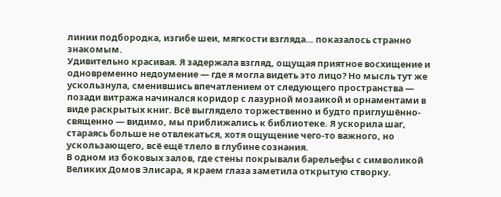линии подбородка, изгибе шеи, мягкости взгляда… показалось странно знакомым.
Удивительно красивая. Я задержала взгляд, ощущая приятное восхищение и одновременно недоумение — где я могла видеть это лицо? Но мысль тут же ускользнула, сменившись впечатлением от следующего пространства — позади витража начинался коридор с лазурной мозаикой и орнаментами в виде раскрытых книг. Всё выглядело торжественно и будто приглушённо-священно — видимо, мы приближались к библиотеке. Я ускорила шаг, стараясь больше не отвлекаться, хотя ощущение чего-то важного, но ускользающего, всё ещё тлело в глубине сознания.
В одном из боковых залов, где стены покрывали барельефы с символикой Великих Домов Элисара, я краем глаза заметила открытую створку.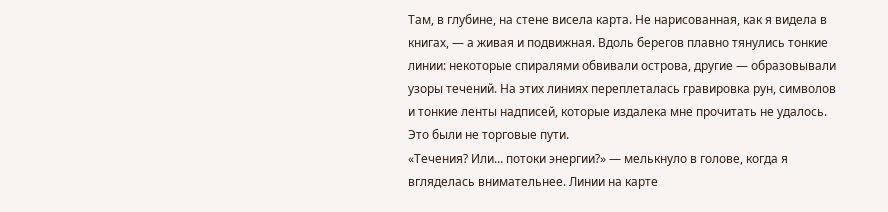Там, в глубине, на стене висела карта. Не нарисованная, как я видела в книгах, — а живая и подвижная. Вдоль берегов плавно тянулись тонкие линии: некоторые спиралями обвивали острова, другие — образовывали узоры течений. На этих линиях переплеталась гравировка рун, символов и тонкие ленты надписей, которые издалека мне прочитать не удалось. Это были не торговые пути.
«Течения? Или... потоки энергии?» — мелькнуло в голове, когда я вгляделась внимательнее. Линии на карте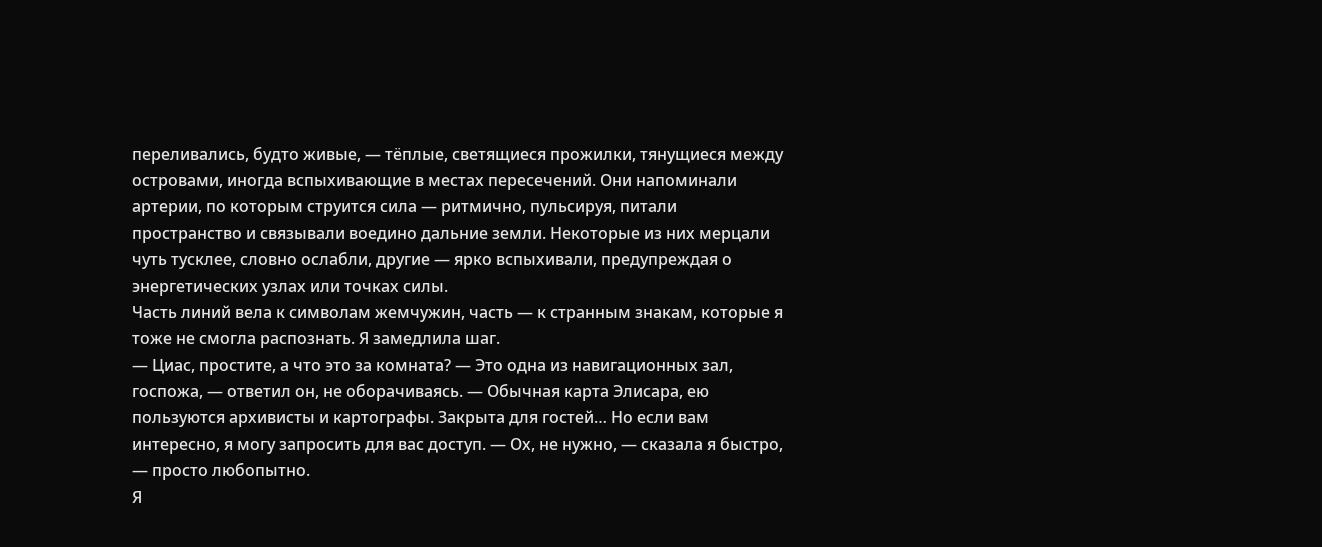переливались, будто живые, — тёплые, светящиеся прожилки, тянущиеся между островами, иногда вспыхивающие в местах пересечений. Они напоминали артерии, по которым струится сила — ритмично, пульсируя, питали пространство и связывали воедино дальние земли. Некоторые из них мерцали чуть тусклее, словно ослабли, другие — ярко вспыхивали, предупреждая о энергетических узлах или точках силы.
Часть линий вела к символам жемчужин, часть — к странным знакам, которые я тоже не смогла распознать. Я замедлила шаг.
— Циас, простите, а что это за комната? — Это одна из навигационных зал, госпожа, — ответил он, не оборачиваясь. — Обычная карта Элисара, ею пользуются архивисты и картографы. Закрыта для гостей… Но если вам интересно, я могу запросить для вас доступ. — Ох, не нужно, — сказала я быстро, — просто любопытно.
Я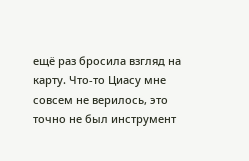ещё раз бросила взгляд на карту. Что-то Циасу мне совсем не верилось, это точно не был инструмент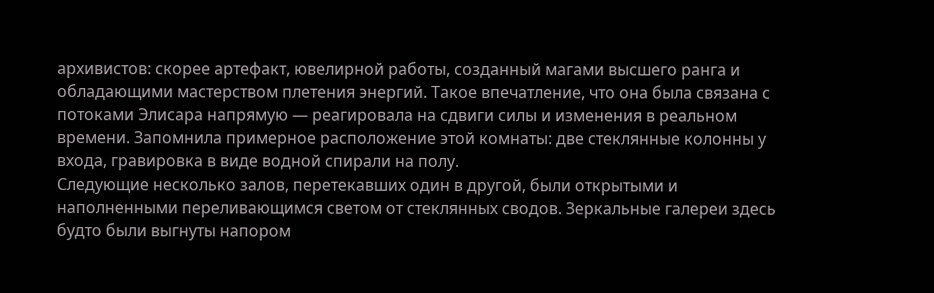архивистов: скорее артефакт, ювелирной работы, созданный магами высшего ранга и обладающими мастерством плетения энергий. Такое впечатление, что она была связана с потоками Элисара напрямую — реагировала на сдвиги силы и изменения в реальном времени. Запомнила примерное расположение этой комнаты: две стеклянные колонны у входа, гравировка в виде водной спирали на полу.
Следующие несколько залов, перетекавших один в другой, были открытыми и наполненными переливающимся светом от стеклянных сводов. Зеркальные галереи здесь будто были выгнуты напором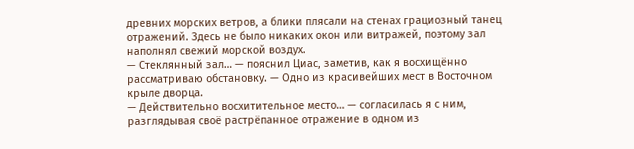древних морских ветров, а блики плясали на стенах грациозный танец отражений. Здесь не было никаких окон или витражей, поэтому зал наполнял свежий морской воздух.
— Стеклянный зал… — пояснил Циас, заметив, как я восхищённо рассматриваю обстановку. — Одно из красивейших мест в Восточном крыле дворца.
— Действительно восхитительное место… — согласилась я с ним, разглядывая своё растрёпанное отражение в одном из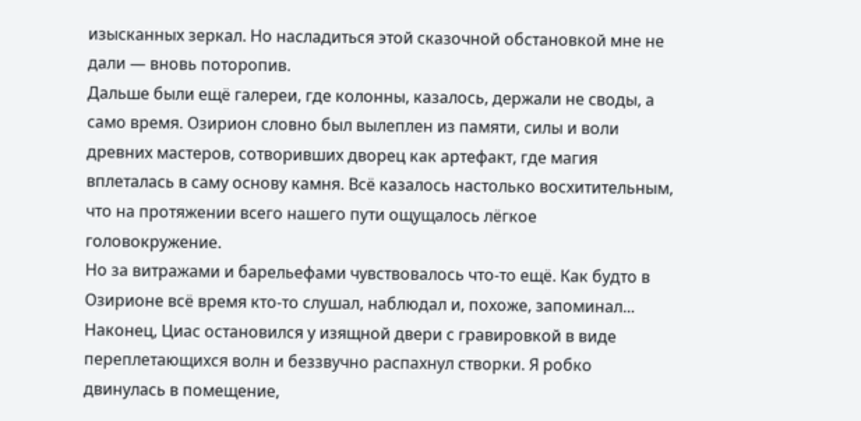изысканных зеркал. Но насладиться этой сказочной обстановкой мне не дали — вновь поторопив.
Дальше были ещё галереи, где колонны, казалось, держали не своды, а само время. Озирион словно был вылеплен из памяти, силы и воли древних мастеров, сотворивших дворец как артефакт, где магия вплеталась в саму основу камня. Всё казалось настолько восхитительным, что на протяжении всего нашего пути ощущалось лёгкое головокружение.
Но за витражами и барельефами чувствовалось что-то ещё. Как будто в Озирионе всё время кто-то слушал, наблюдал и, похоже, запоминал...
Наконец, Циас остановился у изящной двери с гравировкой в виде переплетающихся волн и беззвучно распахнул створки. Я робко двинулась в помещение,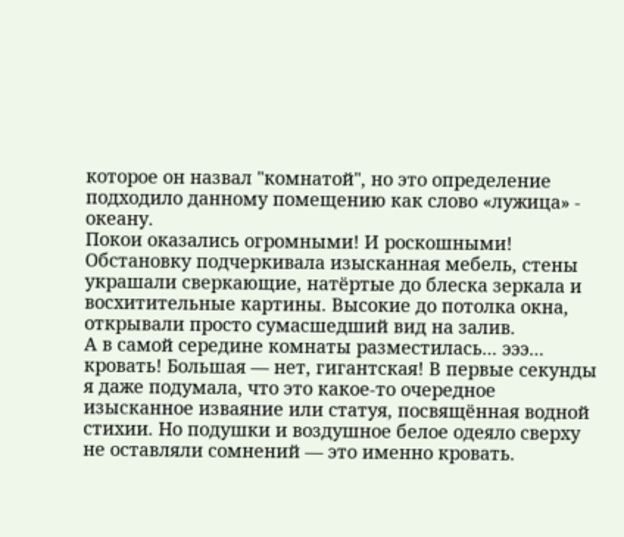которое он назвал "комнатой", но это определение подходило данному помещению как слово «лужица» - океану.
Покои оказались огромными! И роскошными! Обстановку подчеркивала изысканная мебель, стены украшали сверкающие, натёртые до блеска зеркала и восхитительные картины. Высокие до потолка окна, открывали просто сумасшедший вид на залив.
А в самой середине комнаты разместилась... эээ... кровать! Большая — нет, гигантская! В первые секунды я даже подумала, что это какое-то очередное изысканное изваяние или статуя, посвящённая водной стихии. Но подушки и воздушное белое одеяло сверху не оставляли сомнений — это именно кровать.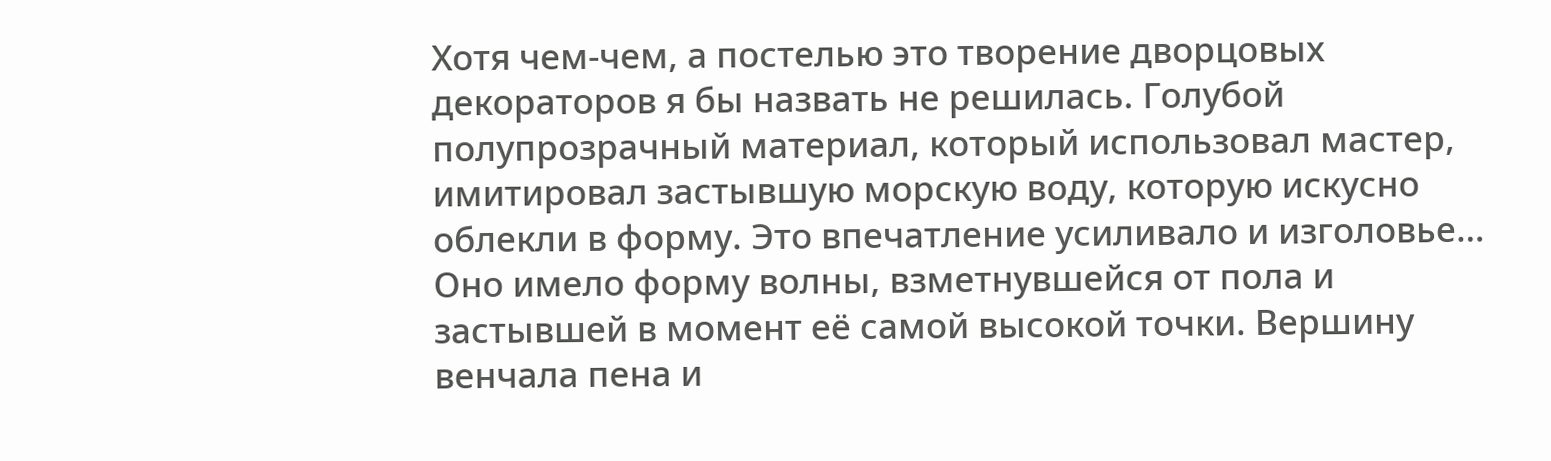Хотя чем-чем, а постелью это творение дворцовых декораторов я бы назвать не решилась. Голубой полупрозрачный материал, который использовал мастер, имитировал застывшую морскую воду, которую искусно облекли в форму. Это впечатление усиливало и изголовье… Оно имело форму волны, взметнувшейся от пола и застывшей в момент её самой высокой точки. Вершину венчала пена и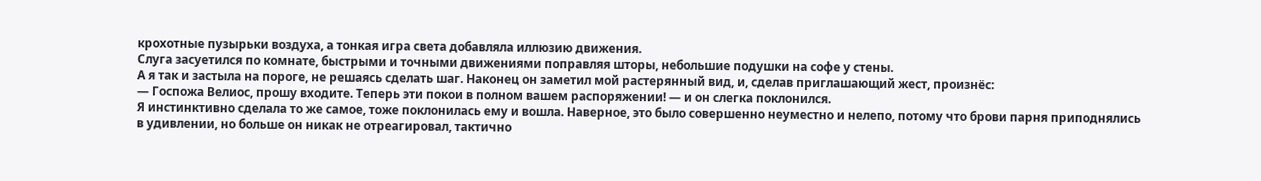крохотные пузырьки воздуха, а тонкая игра света добавляла иллюзию движения.
Слуга засуетился по комнате, быстрыми и точными движениями поправляя шторы, небольшие подушки на софе у стены.
А я так и застыла на пороге, не решаясь сделать шаг. Наконец он заметил мой растерянный вид, и, сделав приглашающий жест, произнёс:
— Госпожа Велиос, прошу входите. Теперь эти покои в полном вашем распоряжении! — и он слегка поклонился.
Я инстинктивно сделала то же самое, тоже поклонилась ему и вошла. Наверное, это было совершенно неуместно и нелепо, потому что брови парня приподнялись в удивлении, но больше он никак не отреагировал, тактично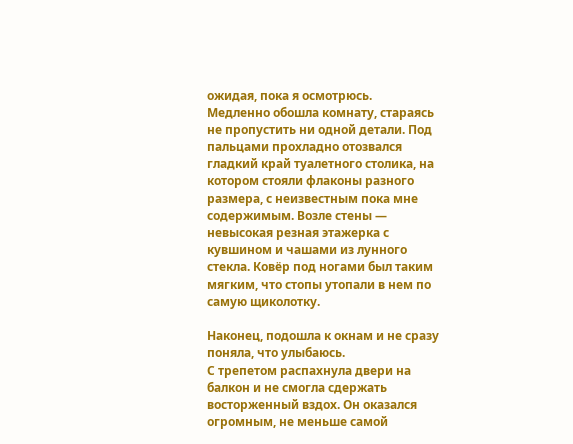ожидая, пока я осмотрюсь.
Медленно обошла комнату, стараясь не пропустить ни одной детали. Под пальцами прохладно отозвался гладкий край туалетного столика, на котором стояли флаконы разного размера, с неизвестным пока мне содержимым. Возле стены — невысокая резная этажерка с кувшином и чашами из лунного стекла. Ковёр под ногами был таким мягким, что стопы утопали в нем по самую щиколотку.

Наконец, подошла к окнам и не сразу поняла, что улыбаюсь.
С трепетом распахнула двери на балкон и не смогла сдержать восторженный вздох. Он оказался огромным, не меньше самой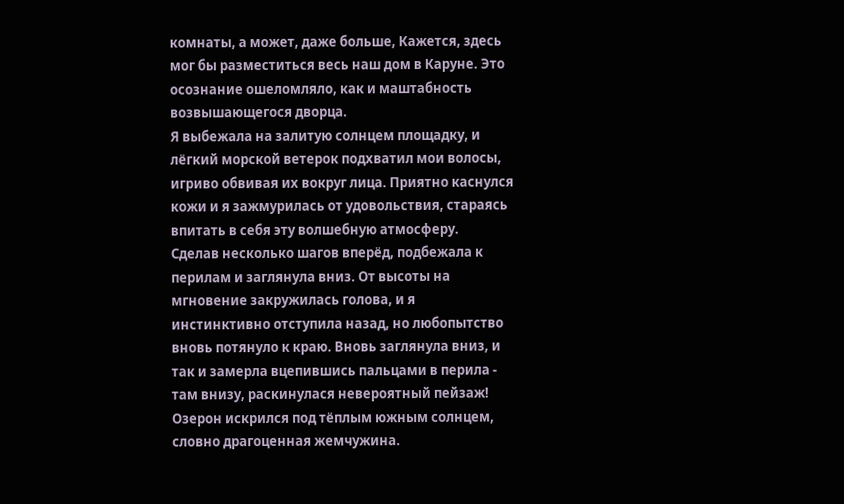комнаты, а может, даже больше, Кажется, здесь мог бы разместиться весь наш дом в Каруне. Это осознание ошеломляло, как и маштабность возвышающегося дворца.
Я выбежала на залитую солнцем площадку, и лёгкий морской ветерок подхватил мои волосы, игриво обвивая их вокруг лица. Приятно каснулся кожи и я зажмурилась от удовольствия, стараясь впитать в себя эту волшебную атмосферу.
Сделав несколько шагов вперёд, подбежала к перилам и заглянула вниз. От высоты на мгновение закружилась голова, и я инстинктивно отступила назад, но любопытство вновь потянуло к краю. Вновь заглянула вниз, и так и замерла вцепившись пальцами в перила - там внизу, раскинулася невероятный пейзаж!
Озерон искрился под тёплым южным солнцем, словно драгоценная жемчужина.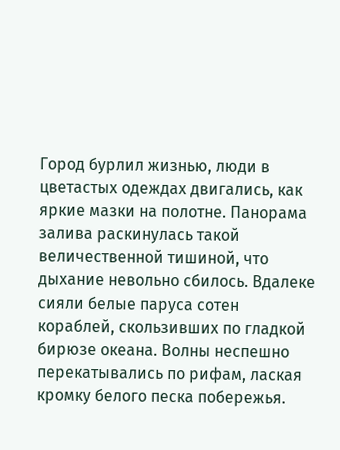Город бурлил жизнью, люди в цветастых одеждах двигались, как яркие мазки на полотне. Панорама залива раскинулась такой величественной тишиной, что дыхание невольно сбилось. Вдалеке сияли белые паруса сотен кораблей, скользивших по гладкой бирюзе океана. Волны неспешно перекатывались по рифам, лаская кромку белого песка побережья.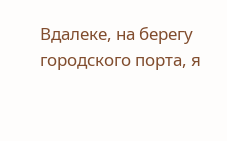Вдалеке, на берегу городского порта, я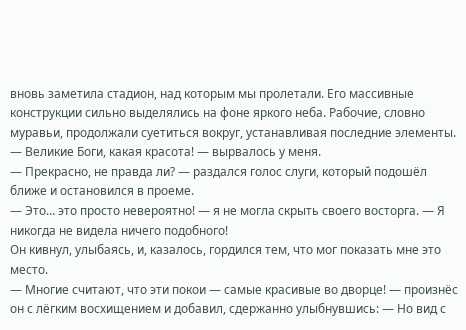вновь заметила стадион, над которым мы пролетали. Его массивные конструкции сильно выделялись на фоне яркого неба. Рабочие, словно муравьи, продолжали суетиться вокруг, устанавливая последние элементы.
— Великие Боги, какая красота! — вырвалось у меня.
— Прекрасно, не правда ли? — раздался голос слуги, который подошёл ближе и остановился в проеме.
— Это… это просто невероятно! — я не могла скрыть своего восторга. — Я никогда не видела ничего подобного!
Он кивнул, улыбаясь, и, казалось, гордился тем, что мог показать мне это место.
— Многие считают, что эти покои — самые красивые во дворце! — произнёс он с лёгким восхищением и добавил, сдержанно улыбнувшись: — Но вид с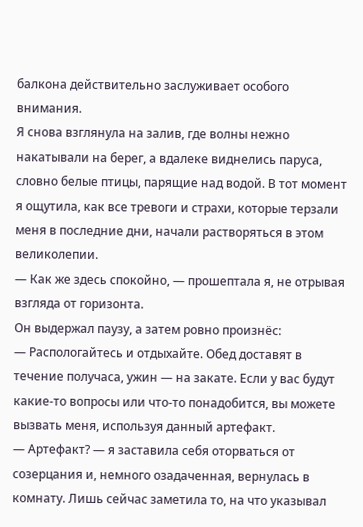балкона действительно заслуживает особого внимания.
Я снова взглянула на залив, где волны нежно накатывали на берег, а вдалеке виднелись паруса, словно белые птицы, парящие над водой. В тот момент я ощутила, как все тревоги и страхи, которые терзали меня в последние дни, начали растворяться в этом великолепии.
— Как же здесь спокойно, — прошептала я, не отрывая взгляда от горизонта.
Он выдержал паузу, а затем ровно произнёс:
— Распологайтесь и отдыхайте. Обед доставят в течение получаса, ужин — на закате. Если у вас будут какие-то вопросы или что-то понадобится, вы можете вызвать меня, используя данный артефакт.
— Артефакт? — я заставила себя оторваться от созерцания и, немного озадаченная, вернулась в комнату. Лишь сейчас заметила то, на что указывал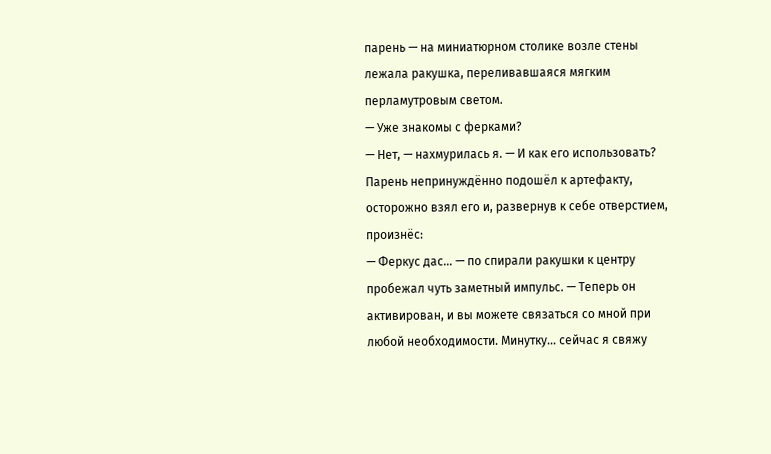парень — на миниатюрном столике возле стены лежала ракушка, переливавшаяся мягким перламутровым светом.
— Уже знакомы с ферками?
— Нет, — нахмурилась я. — И как его использовать?
Парень непринуждённо подошёл к артефакту, осторожно взял его и, развернув к себе отверстием, произнёс:
— Феркус дас… — по спирали ракушки к центру пробежал чуть заметный импульс. — Теперь он активирован, и вы можете связаться со мной при любой необходимости. Минутку… сейчас я свяжу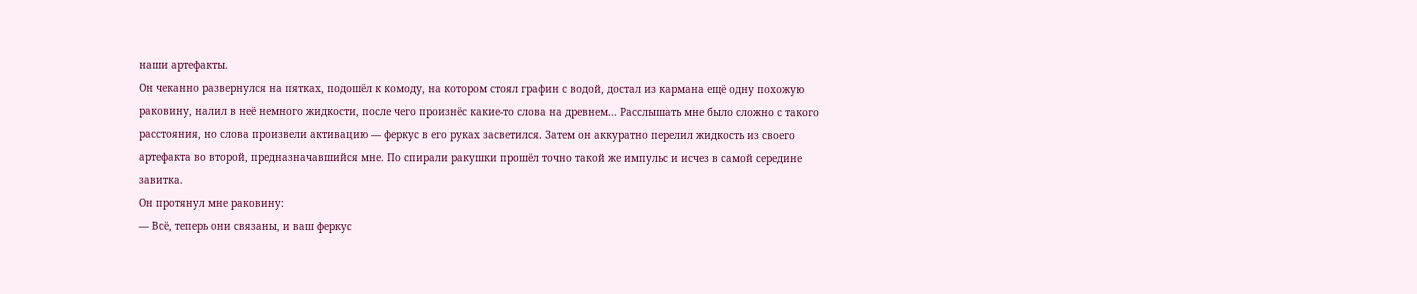наши артефакты.
Он чеканно развернулся на пятках, подошёл к комоду, на котором стоял графин с водой, достал из кармана ещё одну похожую раковину, налил в неё немного жидкости, после чего произнёс какие-то слова на древнем... Расслышать мне было сложно с такого расстояния, но слова произвели активацию — феркус в его руках засветился. Затем он аккуратно перелил жидкость из своего артефакта во второй, предназначавшийся мне. По спирали ракушки прошёл точно такой же импульс и исчез в самой середине завитка.
Он протянул мне раковину:
— Всё, теперь они связаны, и ваш феркус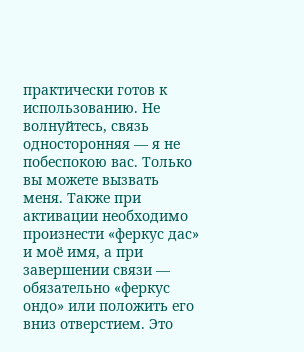практически готов к использованию. Не волнуйтесь, связь односторонняя — я не побеспокою вас. Только вы можете вызвать меня. Также при активации необходимо произнести «феркус дас» и моё имя, а при завершении связи — обязательно «феркус ондо» или положить его вниз отверстием. Это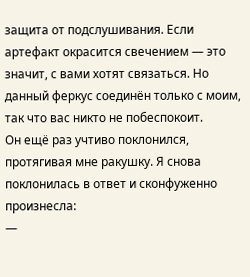защита от подслушивания. Если артефакт окрасится свечением — это значит, с вами хотят связаться. Но данный феркус соединён только с моим, так что вас никто не побеспокоит.
Он ещё раз учтиво поклонился, протягивая мне ракушку. Я снова поклонилась в ответ и сконфуженно произнесла:
—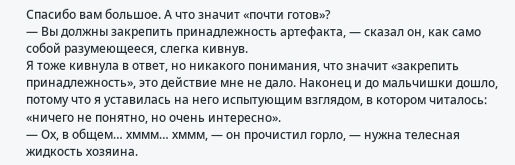Спасибо вам большое. А что значит «почти готов»?
— Вы должны закрепить принадлежность артефакта, — сказал он, как само собой разумеющееся, слегка кивнув.
Я тоже кивнула в ответ, но никакого понимания, что значит «закрепить принадлежность», это действие мне не дало. Наконец и до мальчишки дошло, потому что я уставилась на него испытующим взглядом, в котором читалось: «ничего не понятно, но очень интересно».
— Ох, в общем… хммм… хммм, — он прочистил горло, — нужна телесная жидкость хозяина.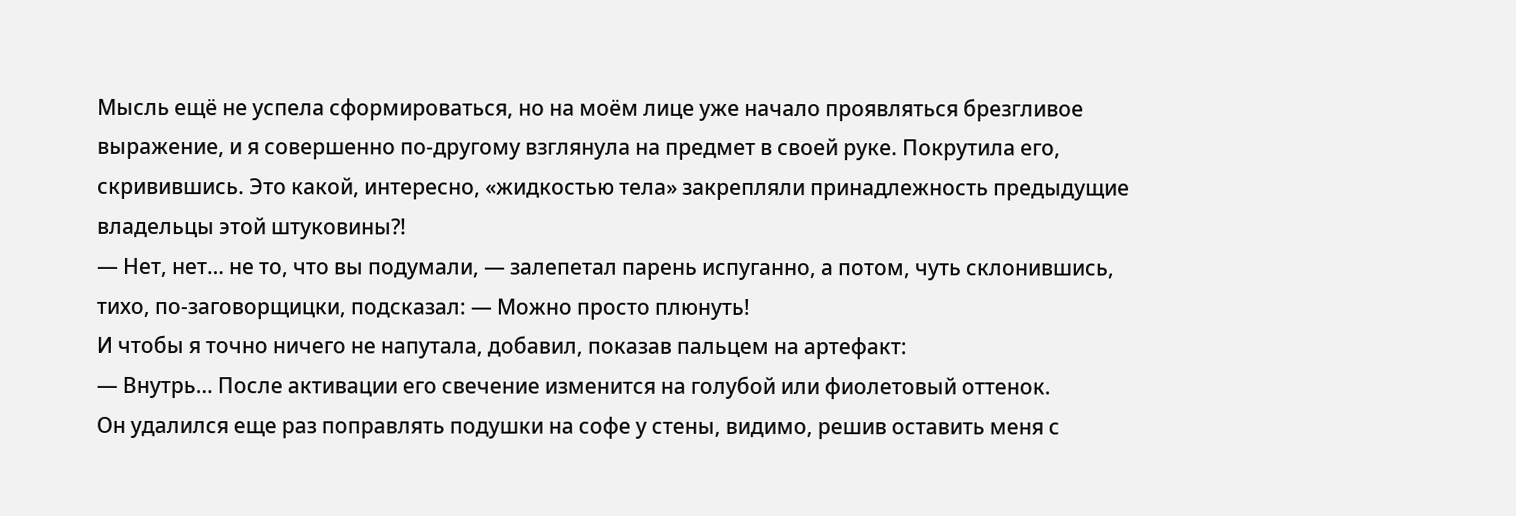Мысль ещё не успела сформироваться, но на моём лице уже начало проявляться брезгливое выражение, и я совершенно по-другому взглянула на предмет в своей руке. Покрутила его, скривившись. Это какой, интересно, «жидкостью тела» закрепляли принадлежность предыдущие владельцы этой штуковины?!
— Нет, нет… не то, что вы подумали, — залепетал парень испуганно, а потом, чуть склонившись, тихо, по-заговорщицки, подсказал: — Можно просто плюнуть!
И чтобы я точно ничего не напутала, добавил, показав пальцем на артефакт:
— Внутрь… После активации его свечение изменится на голубой или фиолетовый оттенок.
Он удалился еще раз поправлять подушки на софе у стены, видимо, решив оставить меня с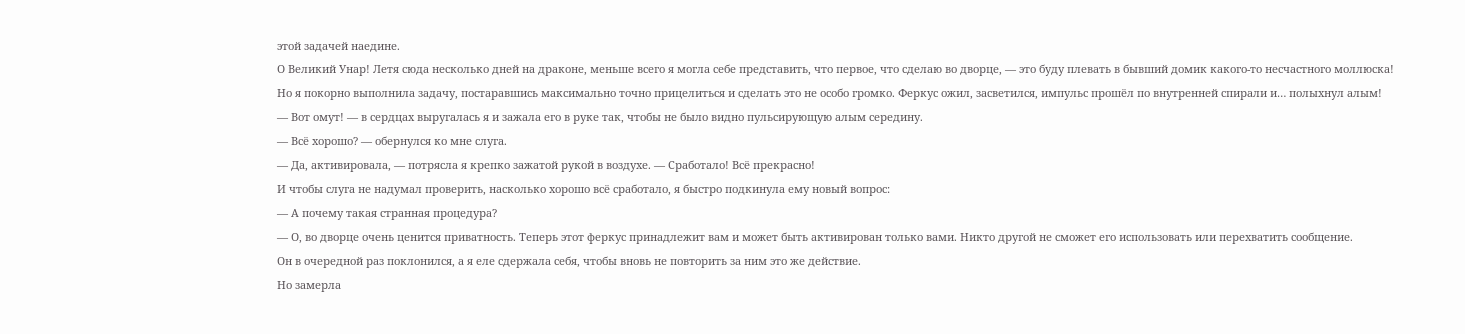этой задачей наедине.
О Великий Унар! Летя сюда несколько дней на драконе, меньше всего я могла себе представить, что первое, что сделаю во дворце, — это буду плевать в бывший домик какого-то несчастного моллюска!
Но я покорно выполнила задачу, постаравшись максимально точно прицелиться и сделать это не особо громко. Феркус ожил, засветился, импульс прошёл по внутренней спирали и… полыхнул алым!
— Вот омут! — в сердцах выругалась я и зажала его в руке так, чтобы не было видно пульсирующую алым середину.
— Всё хорошо? — обернулся ко мне слуга.
— Да, активировала, — потрясла я крепко зажатой рукой в воздухе. — Сработало! Всё прекрасно!
И чтобы слуга не надумал проверить, насколько хорошо всё сработало, я быстро подкинула ему новый вопрос:
— А почему такая странная процедура?
— О, во дворце очень ценится приватность. Теперь этот феркус принадлежит вам и может быть активирован только вами. Никто другой не сможет его использовать или перехватить сообщение.
Он в очередной раз поклонился, а я еле сдержала себя, чтобы вновь не повторить за ним это же действие.
Но замерла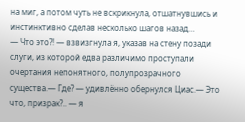на миг, а потом чуть не вскрикнула, отшатнувшись и инстинктивно сделав несколько шагов назад…
— Что это?! — взвизгнула я, указав на стену позади слуги, из которой едва различимо проступали очертания непонятного, полупрозрачного существа.— Где? — удивлённо обернулся Циас.— Это что, призрак?.. — я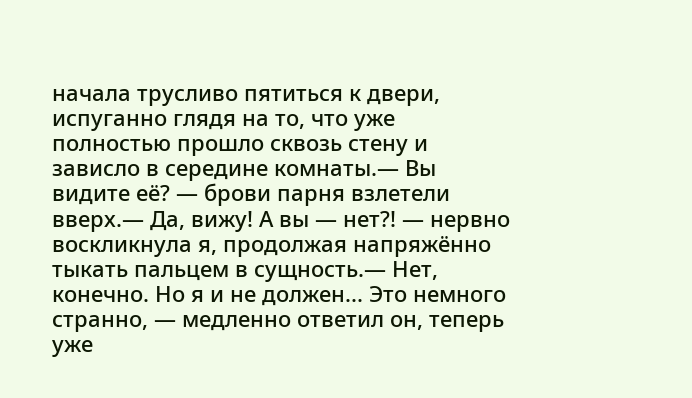начала трусливо пятиться к двери, испуганно глядя на то, что уже полностью прошло сквозь стену и зависло в середине комнаты.— Вы видите её? — брови парня взлетели вверх.— Да, вижу! А вы — нет?! — нервно воскликнула я, продолжая напряжённо тыкать пальцем в сущность.— Нет, конечно. Но я и не должен... Это немного странно, — медленно ответил он, теперь уже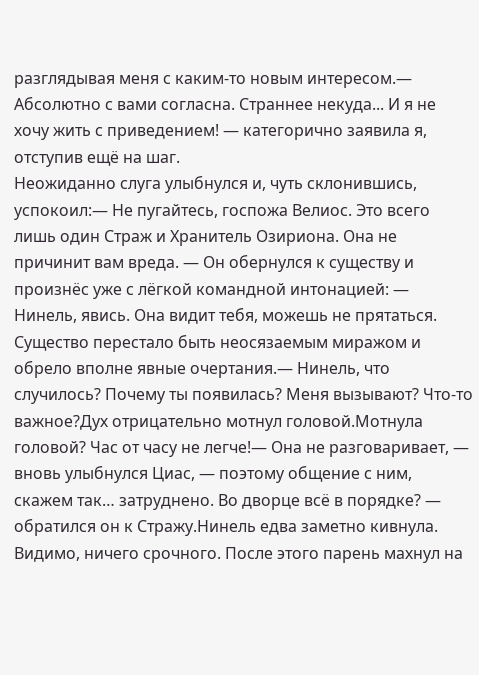разглядывая меня с каким-то новым интересом.— Абсолютно с вами согласна. Страннее некуда... И я не хочу жить с приведением! — категорично заявила я, отступив ещё на шаг.
Неожиданно слуга улыбнулся и, чуть склонившись, успокоил:— Не пугайтесь, госпожа Велиос. Это всего лишь один Страж и Хранитель Озириона. Она не причинит вам вреда. — Он обернулся к существу и произнёс уже с лёгкой командной интонацией: — Нинель, явись. Она видит тебя, можешь не прятаться.
Существо перестало быть неосязаемым миражом и обрело вполне явные очертания.— Нинель, что случилось? Почему ты появилась? Меня вызывают? Что-то важное?Дух отрицательно мотнул головой.Мотнула головой? Час от часу не легче!— Она не разговаривает, — вновь улыбнулся Циас, — поэтому общение с ним, скажем так… затруднено. Во дворце всё в порядке? — обратился он к Стражу.Нинель едва заметно кивнула. Видимо, ничего срочного. После этого парень махнул на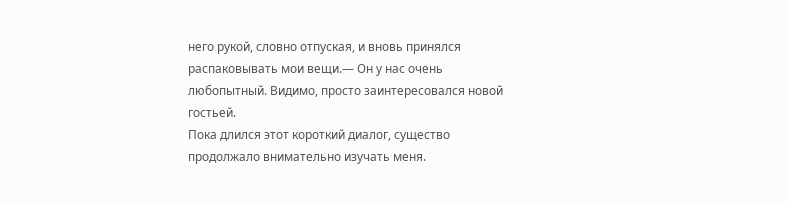него рукой, словно отпуская, и вновь принялся распаковывать мои вещи.— Он у нас очень любопытный. Видимо, просто заинтересовался новой гостьей.
Пока длился этот короткий диалог, существо продолжало внимательно изучать меня.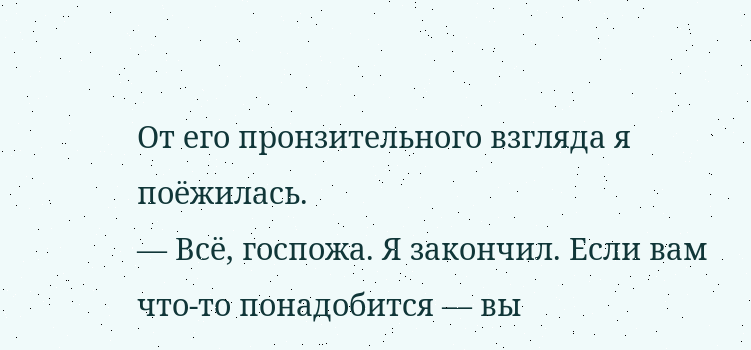От его пронзительного взгляда я поёжилась.
— Всё, госпожа. Я закончил. Если вам что-то понадобится — вы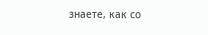знаете, как со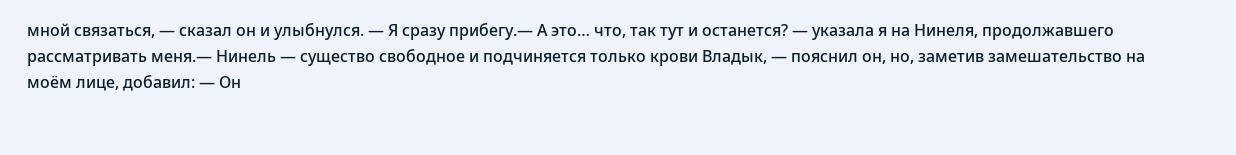мной связаться, — сказал он и улыбнулся. — Я сразу прибегу.— А это… что, так тут и останется? — указала я на Нинеля, продолжавшего рассматривать меня.— Нинель — существо свободное и подчиняется только крови Владык, — пояснил он, но, заметив замешательство на моём лице, добавил: — Он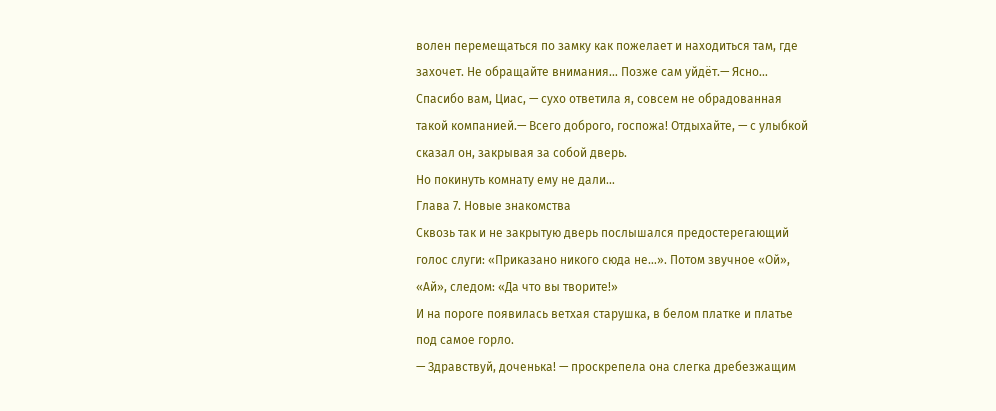волен перемещаться по замку как пожелает и находиться там, где захочет. Не обращайте внимания… Позже сам уйдёт.— Ясно… Спасибо вам, Циас, — сухо ответила я, совсем не обрадованная такой компанией.— Всего доброго, госпожа! Отдыхайте, — с улыбкой сказал он, закрывая за собой дверь.
Но покинуть комнату ему не дали…
Глава 7. Новые знакомства
Сквозь так и не закрытую дверь послышался предостерегающий голос слуги: «Приказано никого сюда не…». Потом звучное «Ой», «Ай», следом: «Да что вы творите!»
И на пороге появилась ветхая старушка, в белом платке и платье под самое горло.
— Здравствуй, доченька! — проскрепела она слегка дребезжащим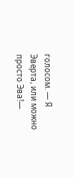голосом. — Я Эверта, или можно просто Эва!—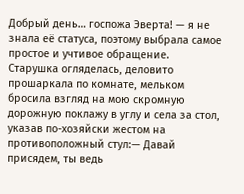Добрый день… госпожа Эверта! — я не знала её статуса, поэтому выбрала самое простое и учтивое обращение.
Старушка огляделась, деловито прошаркала по комнате, мельком бросила взгляд на мою скромную дорожную поклажу в углу и села за стол, указав по-хозяйски жестом на противоположный стул:— Давай присядем, ты ведь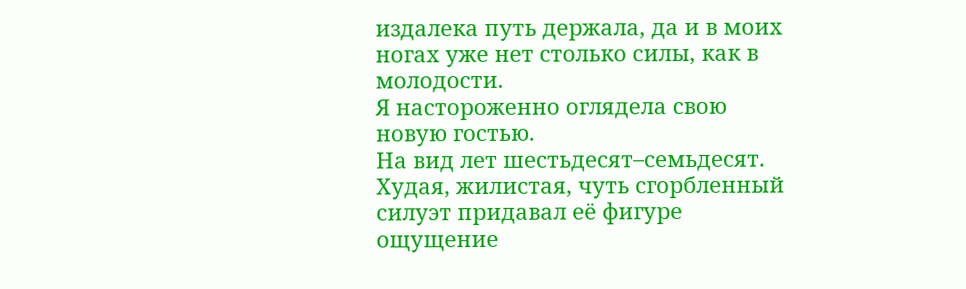издалека путь держала, да и в моих ногах уже нет столько силы, как в молодости.
Я настороженно оглядела свою новую гостью.
На вид лет шестьдесят–семьдесят. Худая, жилистая, чуть сгорбленный силуэт придавал её фигуре ощущение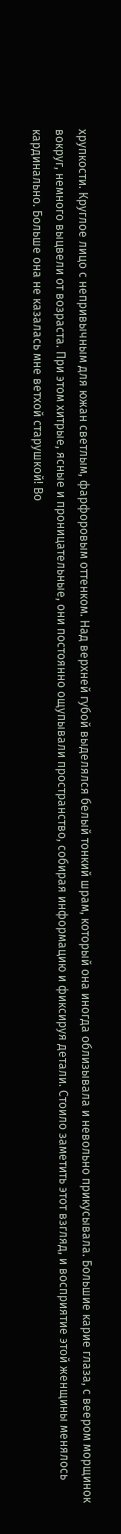хрупкости. Круглое лицо с непривычным для южан светлым, фарфоровым оттенком. Над верхней губой выделялся белый тонкий шрам, который она иногда облизывала и невольно прикусывала. Большие карие глаза, с веером морщинок вокруг, немного выцвели от возраста. При этом хитрые, ясные и проницательные, они постоянно ощупывали пространство, собирая информацию и фиксируя детали. Стоило заметить этот взгляд, и восприятие этой женщины менялось кардинально. Больше она не казалась мне ветхой старушкой! Во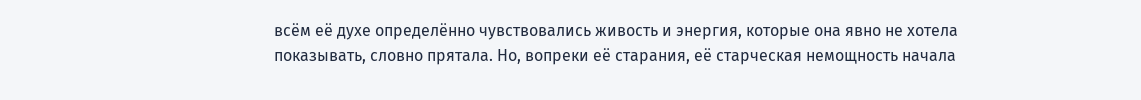всём её духе определённо чувствовались живость и энергия, которые она явно не хотела показывать, словно прятала. Но, вопреки её старания, её старческая немощность начала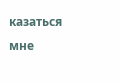казаться мне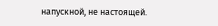напускной, не настоящей.